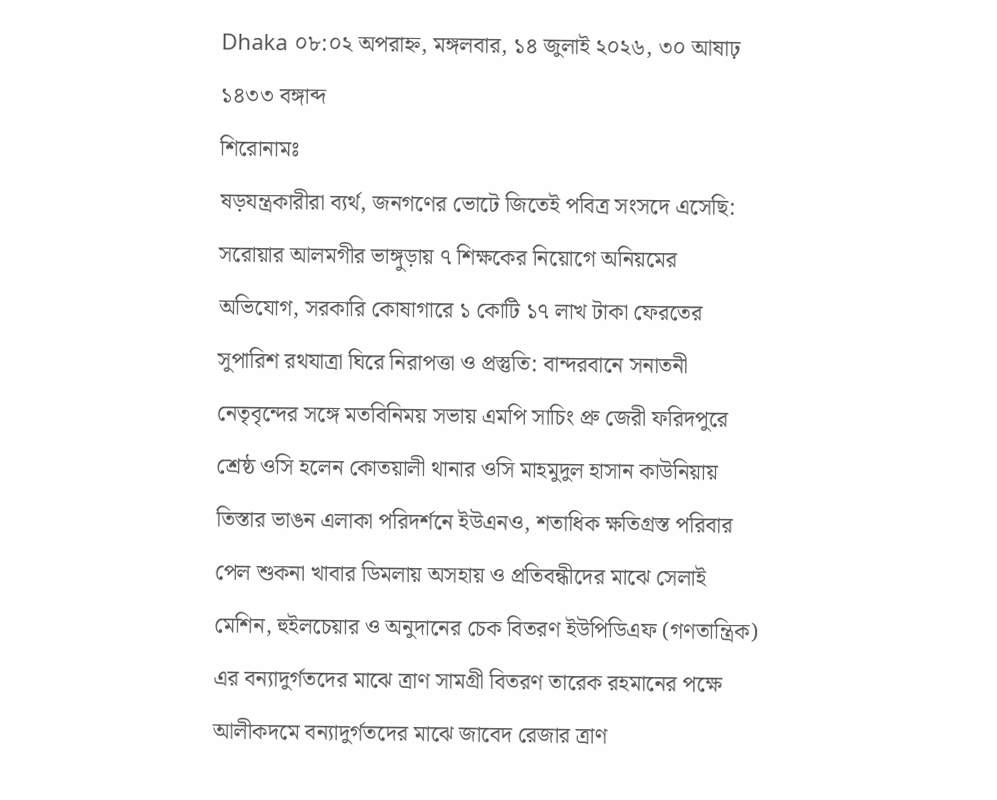Dhaka ০৮:০২ অপরাহ্ন, মঙ্গলবার, ১৪ জুলাই ২০২৬, ৩০ আষাঢ় ১৪৩৩ বঙ্গাব্দ
শিরোনামঃ
ষড়যন্ত্রকারীরা ব্যর্থ, জনগণের ভোটে জিতেই পবিত্র সংসদে এসেছি: সরোয়ার আলমগীর ভাঙ্গুড়ায় ৭ শিক্ষকের নিয়োগে অনিয়মের অভিযোগ, সরকারি কোষাগারে ১ কোটি ১৭ লাখ টাকা ফেরতের সুপারিশ রথযাত্রা ঘিরে নিরাপত্তা ও প্রস্তুতি: বান্দরবানে সনাতনী নেতৃবৃন্দের সঙ্গে মতবিনিময় সভায় এমপি সাচিং প্রু জেরী ফরিদপুরে শ্রেষ্ঠ ওসি হলেন কোতয়ালী থানার ওসি মাহমুদুল হাসান কাউনিয়ায় তিস্তার ভাঙন এলাকা পরিদর্শনে ইউএনও, শতাধিক ক্ষতিগ্রস্ত পরিবার পেল শুকনা খাবার ডিমলায় অসহায় ও প্রতিবন্ধীদের মাঝে সেলাই মেশিন, হুইলচেয়ার ও অনুদানের চেক বিতরণ ইউপিডিএফ (গণতান্ত্রিক) এর বন্যাদুর্গতদের মাঝে ত্রাণ সামগ্রী বিতরণ তারেক রহমানের পক্ষে আলীকদমে বন্যাদুর্গতদের মাঝে জাবেদ রেজার ত্রাণ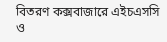বিতরণ কক্সবাজারে এইচএসসি ও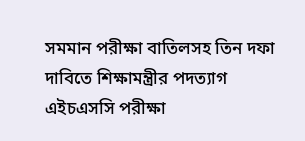সমমান পরীক্ষা বাতিলসহ তিন দফা দাবিতে শিক্ষামন্ত্রীর পদত্যাগ এইচএসসি পরীক্ষা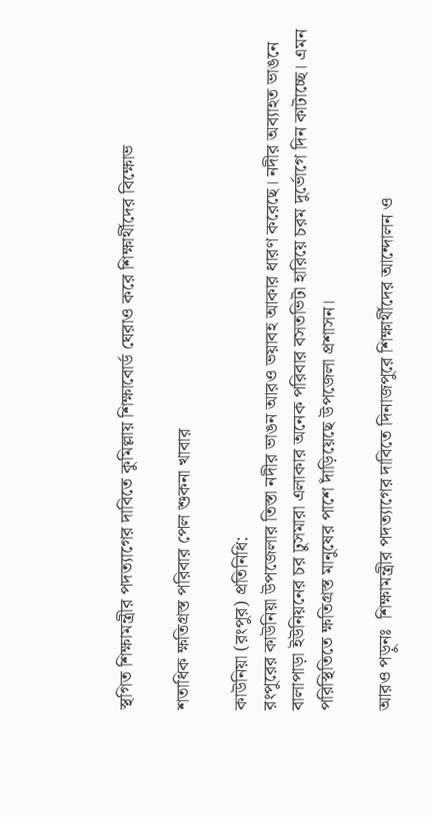স্থগিত শিক্ষামন্ত্রীর পদত্যাগের দাবিতে কুমিল্লায় শিক্ষাবোর্ড ঘেরাও করে শিক্ষার্থীদের বিক্ষোভ

শতাধিক ক্ষতিগ্রস্ত পরিবার পেল শুকনা খাবার

কাউনিয়া (রংপুর) প্রতিনিধি:
রংপুরের কাউনিয়া উপজেলার তিস্তা নদীর ভাঙন আরও ভয়াবহ আকার ধারণ করেছে। নদীর অব্যাহত ভাঙনে বালাপাড়া ইউনিয়নের চর ঢুসমারা এলাকার অনেক পরিবার বসতভিটা হারিয়ে চরম দুর্ভোগে দিন কাটাচ্ছে। এমন পরিস্থিতিতে ক্ষতিগ্রস্ত মানুষের পাশে দাঁড়িয়েছে উপজেলা প্রশাসন।

আরও পড়ুনঃ  শিক্ষামন্ত্রীর পদত্যাগের দাবিতে দিনাজপুরে শিক্ষার্থীদের আন্দোলন ও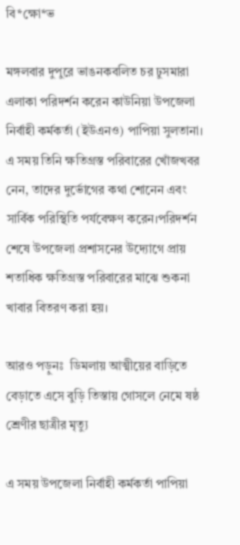বি*ক্ষো*ভ

মঙ্গলবার দুপুরে ভাঙনকবলিত চর ঢুসমারা এলাকা পরিদর্শন করেন কাউনিয়া উপজেলা নির্বাহী কর্মকর্তা (ইউএনও) পাপিয়া সুলতানা। এ সময় তিনি ক্ষতিগ্রস্ত পরিবারের খোঁজখবর নেন, তাদের দুর্ভোগের কথা শোনেন এবং সার্বিক পরিস্থিতি পর্যবেক্ষণ করেন।পরিদর্শন শেষে উপজেলা প্রশাসনের উদ্যোগে প্রায় শতাধিক ক্ষতিগ্রস্ত পরিবারের মাঝে শুকনা খাবার বিতরণ করা হয়।

আরও পড়ুনঃ  ডিমলায় আত্মীয়ের বাড়িতে বেড়াতে এসে বুড়ি তিস্তায় গোসলে নেমে ষষ্ঠ শ্রেণীর ছাত্রীর মৃত্যু

এ সময় উপজেলা নির্বাহী কর্মকর্তা পাপিয়া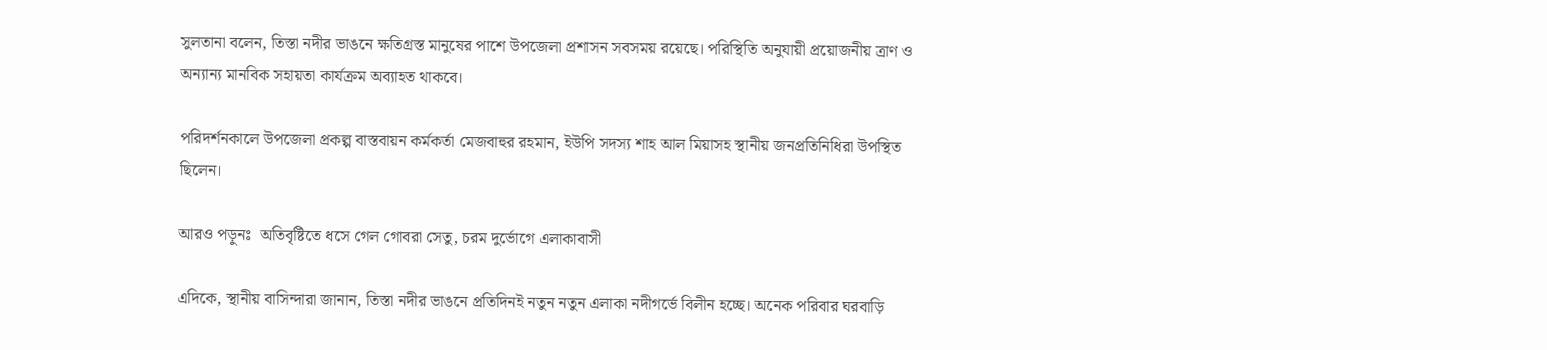সুলতানা বলেন, তিস্তা নদীর ভাঙনে ক্ষতিগ্রস্ত মানুষের পাশে উপজেলা প্রশাসন সবসময় রয়েছে। পরিস্থিতি অনুযায়ী প্রয়োজনীয় ত্রাণ ও অন্যান্য মানবিক সহায়তা কার্যক্রম অব্যাহত থাকবে।

পরিদর্শনকালে উপজেলা প্রকল্প বাস্তবায়ন কর্মকর্তা মেজবাহুর রহমান, ইউপি সদস্য শাহ আল মিয়াসহ স্থানীয় জনপ্রতিনিধিরা উপস্থিত ছিলেন।

আরও পড়ুনঃ  অতিবৃষ্টিতে ধসে গেল গোবরা সেতু, চরম দুর্ভোগে এলাকাবাসী

এদিকে, স্থানীয় বাসিন্দারা জানান, তিস্তা নদীর ভাঙনে প্রতিদিনই নতুন নতুন এলাকা নদীগর্ভে বিলীন হচ্ছে। অনেক পরিবার ঘরবাড়ি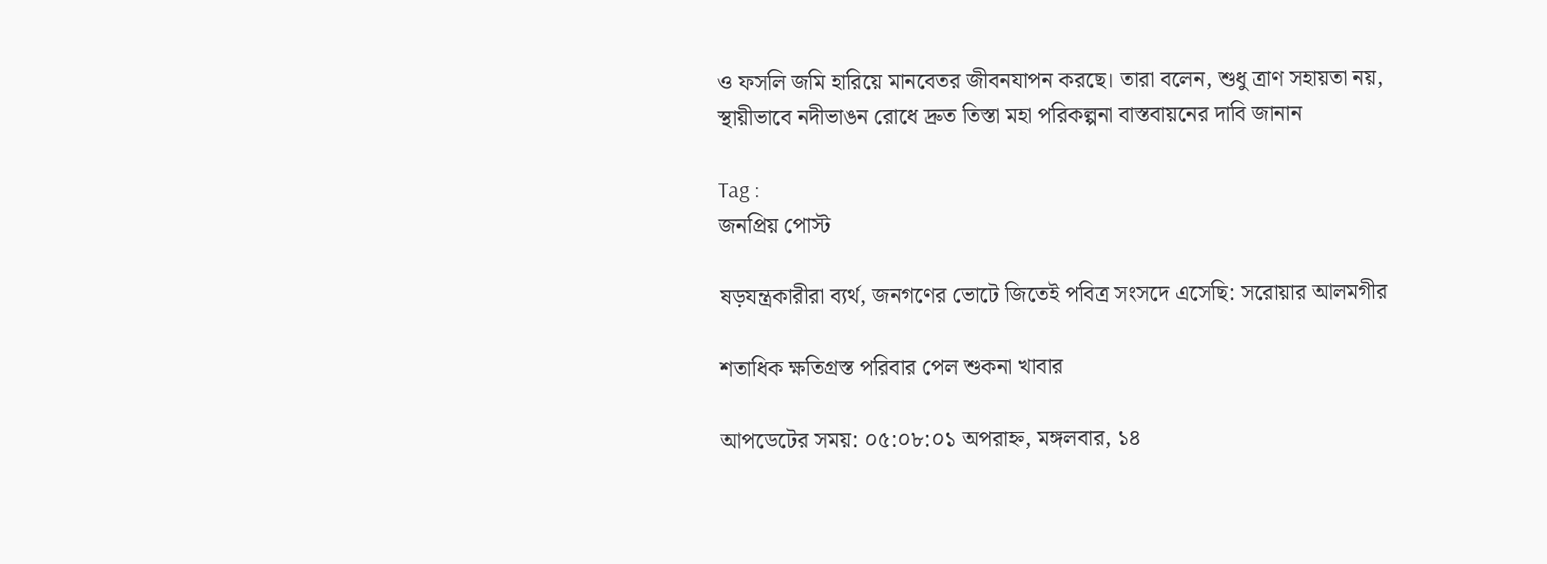ও ফসলি জমি হারিয়ে মানবেতর জীবনযাপন করছে। তারা বলেন, শুধু ত্রাণ সহায়তা নয়, স্থায়ীভাবে নদীভাঙন রোধে দ্রুত তিস্তা মহা পরিকল্পনা বাস্তবায়নের দাবি জানান

Tag :
জনপ্রিয় পোস্ট

ষড়যন্ত্রকারীরা ব্যর্থ, জনগণের ভোটে জিতেই পবিত্র সংসদে এসেছি: সরোয়ার আলমগীর

শতাধিক ক্ষতিগ্রস্ত পরিবার পেল শুকনা খাবার

আপডেটের সময়: ০৫:০৮:০১ অপরাহ্ন, মঙ্গলবার, ১৪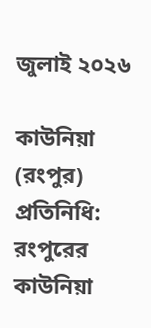জুলাই ২০২৬

কাউনিয়া (রংপুর) প্রতিনিধি:
রংপুরের কাউনিয়া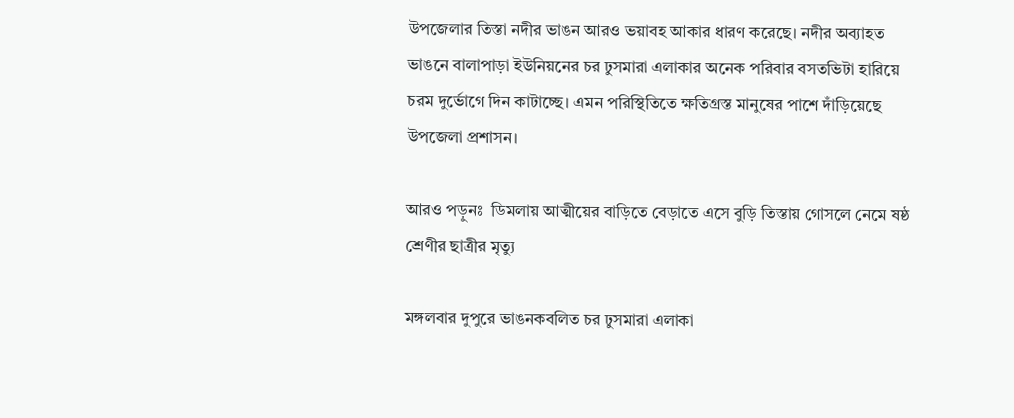উপজেলার তিস্তা নদীর ভাঙন আরও ভয়াবহ আকার ধারণ করেছে। নদীর অব্যাহত ভাঙনে বালাপাড়া ইউনিয়নের চর ঢুসমারা এলাকার অনেক পরিবার বসতভিটা হারিয়ে চরম দুর্ভোগে দিন কাটাচ্ছে। এমন পরিস্থিতিতে ক্ষতিগ্রস্ত মানুষের পাশে দাঁড়িয়েছে উপজেলা প্রশাসন।

আরও পড়ুনঃ  ডিমলায় আত্মীয়ের বাড়িতে বেড়াতে এসে বুড়ি তিস্তায় গোসলে নেমে ষষ্ঠ শ্রেণীর ছাত্রীর মৃত্যু

মঙ্গলবার দুপুরে ভাঙনকবলিত চর ঢুসমারা এলাকা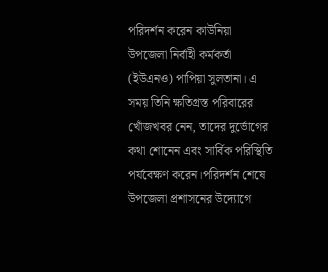পরিদর্শন করেন কাউনিয়া উপজেলা নির্বাহী কর্মকর্তা (ইউএনও) পাপিয়া সুলতানা। এ সময় তিনি ক্ষতিগ্রস্ত পরিবারের খোঁজখবর নেন, তাদের দুর্ভোগের কথা শোনেন এবং সার্বিক পরিস্থিতি পর্যবেক্ষণ করেন।পরিদর্শন শেষে উপজেলা প্রশাসনের উদ্যোগে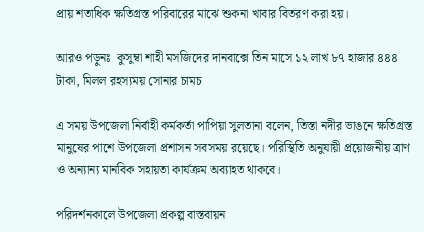প্রায় শতাধিক ক্ষতিগ্রস্ত পরিবারের মাঝে শুকনা খাবার বিতরণ করা হয়।

আরও পড়ুনঃ  কুসুম্বা শাহী মসজিদের দানবাক্সে তিন মাসে ১২ লাখ ৮৭ হাজার ৪৪৪ টাকা, মিলল রহস্যময় সোনার চামচ

এ সময় উপজেলা নির্বাহী কর্মকর্তা পাপিয়া সুলতানা বলেন, তিস্তা নদীর ভাঙনে ক্ষতিগ্রস্ত মানুষের পাশে উপজেলা প্রশাসন সবসময় রয়েছে। পরিস্থিতি অনুযায়ী প্রয়োজনীয় ত্রাণ ও অন্যান্য মানবিক সহায়তা কার্যক্রম অব্যাহত থাকবে।

পরিদর্শনকালে উপজেলা প্রকল্প বাস্তবায়ন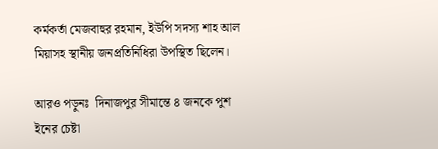কর্মকর্তা মেজবাহুর রহমান, ইউপি সদস্য শাহ আল মিয়াসহ স্থানীয় জনপ্রতিনিধিরা উপস্থিত ছিলেন।

আরও পড়ুনঃ  দিনাজপুর সীমান্তে ৪ জনকে পুশ ইনের চেষ্টা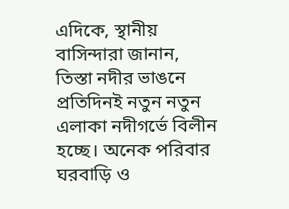এদিকে, স্থানীয় বাসিন্দারা জানান, তিস্তা নদীর ভাঙনে প্রতিদিনই নতুন নতুন এলাকা নদীগর্ভে বিলীন হচ্ছে। অনেক পরিবার ঘরবাড়ি ও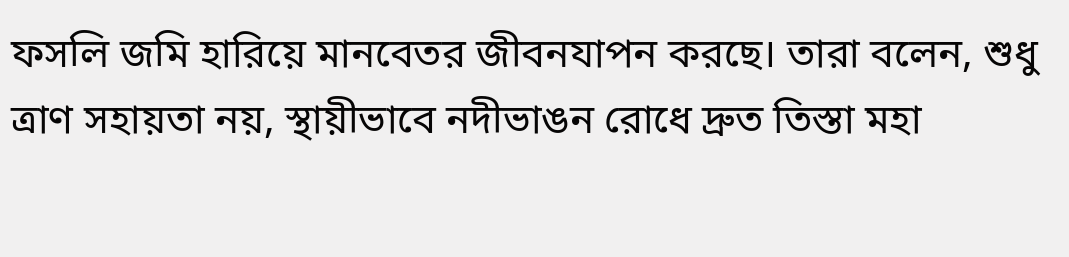ফসলি জমি হারিয়ে মানবেতর জীবনযাপন করছে। তারা বলেন, শুধু ত্রাণ সহায়তা নয়, স্থায়ীভাবে নদীভাঙন রোধে দ্রুত তিস্তা মহা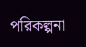পরিকল্পনা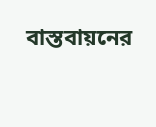বাস্তবায়নের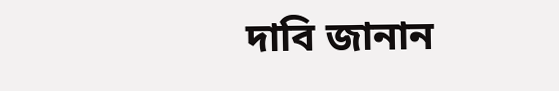দাবি জানান